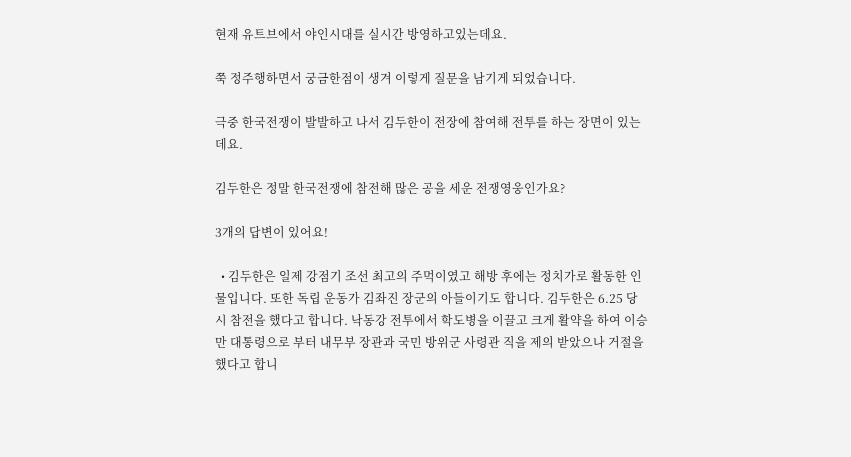현재 유트브에서 야인시대를 실시간 방영하고있는데요.

쭉 정주행하면서 궁금한점이 생겨 이렇게 질문을 남기게 되었습니다.

극중 한국전쟁이 발발하고 나서 김두한이 전장에 참여해 전투를 하는 장면이 있는데요.

김두한은 정말 한국전쟁에 참전해 많은 공을 세운 전쟁영웅인가요?

3개의 답변이 있어요!

  • 김두한은 일제 강점기 조선 최고의 주먹이였고 해방 후에는 정치가로 활동한 인물입니다. 또한 독립 운동가 김좌진 장군의 아들이기도 합니다. 김두한은 6.25 당시 참전을 했다고 합니다. 낙동강 전투에서 학도병을 이끌고 크게 활약을 하여 이승만 대통령으로 부터 내무부 장관과 국민 방위군 사령관 직을 제의 받았으나 거절을 했다고 합니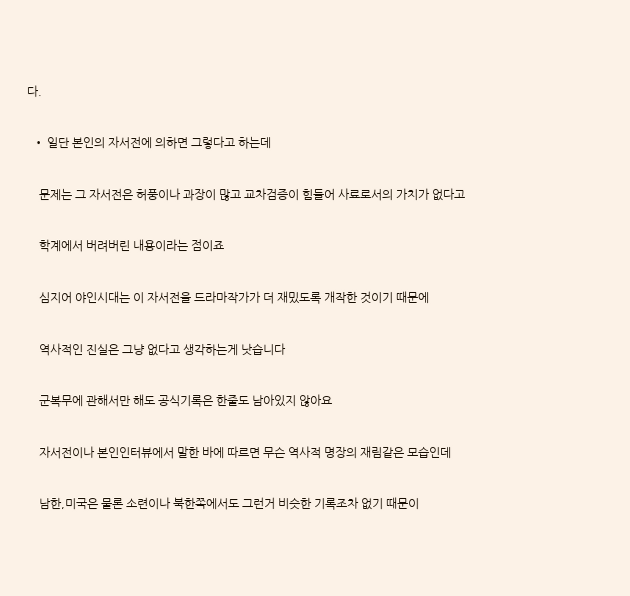다.

  • 일단 본인의 자서전에 의하면 그렇다고 하는데

    문제는 그 자서전은 허풍이나 과장이 많고 교차검증이 힘들어 사료로서의 가치가 없다고

    학계에서 버려버린 내용이라는 점이죠

    심지어 야인시대는 이 자서전을 드라마작가가 더 재밌도록 개작한 것이기 때문에

    역사적인 진실은 그냥 없다고 생각하는게 낫습니다

    군복무에 관해서만 해도 공식기록은 한줄도 남아있지 않아요

    자서전이나 본인인터뷰에서 말한 바에 따르면 무슨 역사적 명장의 재림같은 모습인데

    남한,미국은 물론 소련이나 북한쪽에서도 그런거 비슷한 기록조차 없기 때문이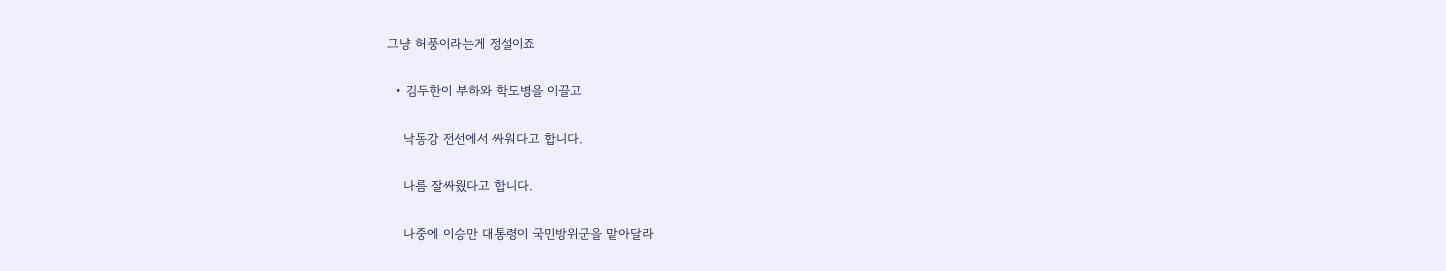그냥 허풍이라는게 정설이죠

  • 김두한이 부하와 학도병을 이끌고

    낙동강 전선에서 싸워다고 합니다.

    나름 잘싸웠다고 합니다.

    나중에 이승만 대통령이 국민방위군을 맡아달라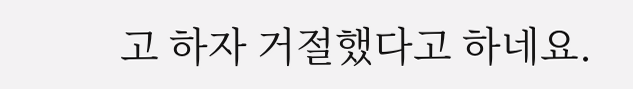고 하자 거절했다고 하네요.